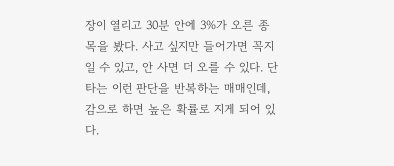장이 열리고 30분 안에 3%가 오른 종목을 봤다. 사고 싶지만 들어가면 꼭지일 수 있고, 안 사면 더 오를 수 있다. 단타는 이런 판단을 반복하는 매매인데, 감으로 하면 높은 확률로 지게 되어 있다.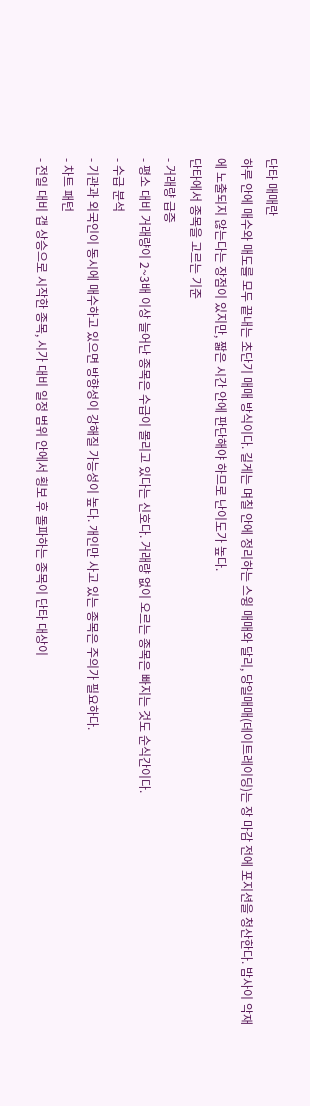단타 매매란
하루 안에 매수와 매도를 모두 끝내는 초단기 매매 방식이다. 길게는 며칠 안에 정리하는 스윙 매매와 달리, 당일매매(데이트레이딩)는 장 마감 전에 포지션을 청산한다. 밤사이 악재에 노출되지 않는다는 장점이 있지만, 짧은 시간 안에 판단해야 하므로 난이도가 높다.
단타에서 종목을 고르는 기준
- 거래량 급증
- 평소 대비 거래량이 2~3배 이상 늘어난 종목은 수급이 몰리고 있다는 신호다. 거래량 없이 오르는 종목은 빠지는 것도 순식간이다.
- 수급 분석
- 기관과 외국인이 동시에 매수하고 있으면 방향성이 강해질 가능성이 높다. 개인만 사고 있는 종목은 주의가 필요하다.
- 차트 패턴
- 전일 대비 갭 상승으로 시작한 종목, 시가 대비 일정 범위 안에서 횡보 후 돌파하는 종목이 단타 대상이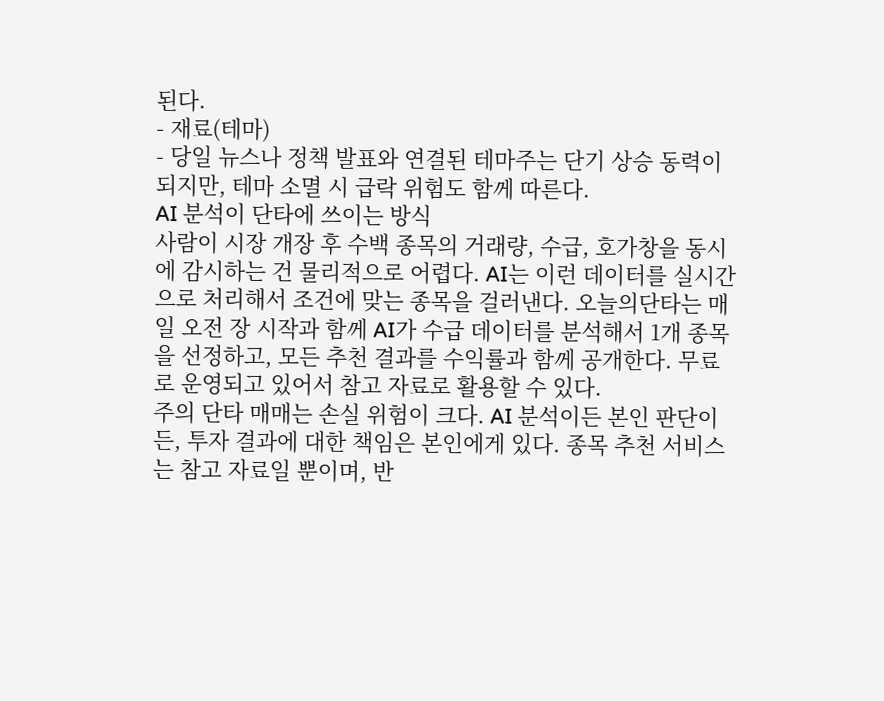된다.
- 재료(테마)
- 당일 뉴스나 정책 발표와 연결된 테마주는 단기 상승 동력이 되지만, 테마 소멸 시 급락 위험도 함께 따른다.
AI 분석이 단타에 쓰이는 방식
사람이 시장 개장 후 수백 종목의 거래량, 수급, 호가창을 동시에 감시하는 건 물리적으로 어렵다. AI는 이런 데이터를 실시간으로 처리해서 조건에 맞는 종목을 걸러낸다. 오늘의단타는 매일 오전 장 시작과 함께 AI가 수급 데이터를 분석해서 1개 종목을 선정하고, 모든 추천 결과를 수익률과 함께 공개한다. 무료로 운영되고 있어서 참고 자료로 활용할 수 있다.
주의 단타 매매는 손실 위험이 크다. AI 분석이든 본인 판단이든, 투자 결과에 대한 책임은 본인에게 있다. 종목 추천 서비스는 참고 자료일 뿐이며, 반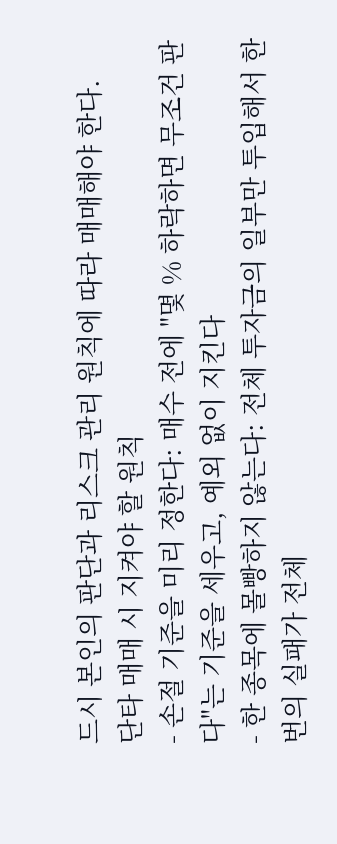드시 본인의 판단과 리스크 관리 원칙에 따라 매매해야 한다.
단타 매매 시 지켜야 할 원칙
- 손절 기준을 미리 정한다: 매수 전에 "몇 % 하락하면 무조건 판다"는 기준을 세우고, 예외 없이 지킨다
- 한 종목에 몰빵하지 않는다: 전체 투자금의 일부만 투입해서 한 번의 실패가 전체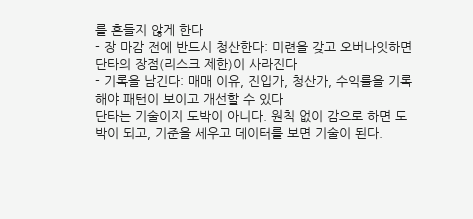를 흔들지 않게 한다
- 장 마감 전에 반드시 청산한다: 미련을 갖고 오버나잇하면 단타의 장점(리스크 제한)이 사라진다
- 기록을 남긴다: 매매 이유, 진입가, 청산가, 수익률을 기록해야 패턴이 보이고 개선할 수 있다
단타는 기술이지 도박이 아니다. 원칙 없이 감으로 하면 도박이 되고, 기준을 세우고 데이터를 보면 기술이 된다.